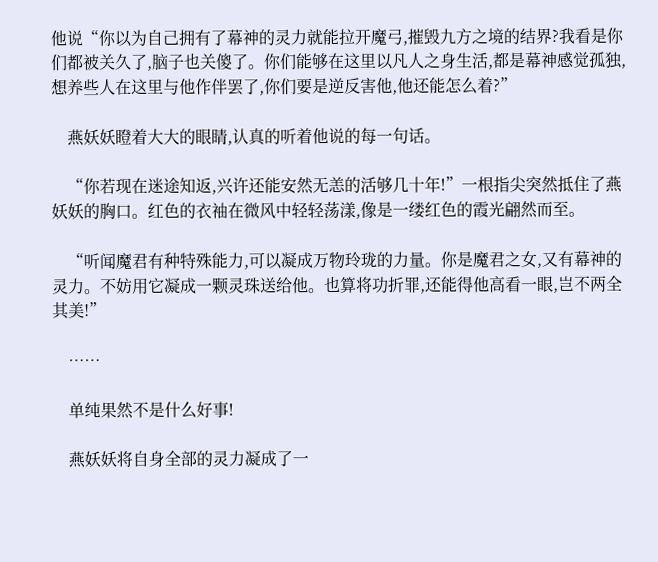他说“你以为自己拥有了幕神的灵力就能拉开魔弓,摧毁九方之境的结界?我看是你们都被关久了,脑子也关傻了。你们能够在这里以凡人之身生活,都是幕神感觉孤独,想养些人在这里与他作伴罢了,你们要是逆反害他,他还能怎么着?”

    燕妖妖瞪着大大的眼睛,认真的听着他说的每一句话。

    “你若现在迷途知返,兴许还能安然无恙的活够几十年!”一根指尖突然抵住了燕妖妖的胸口。红色的衣袖在微风中轻轻荡漾,像是一缕红色的霞光翩然而至。

    “听闻魔君有种特殊能力,可以凝成万物玲珑的力量。你是魔君之女,又有幕神的灵力。不妨用它凝成一颗灵珠送给他。也算将功折罪,还能得他高看一眼,岂不两全其美!”

    ……

    单纯果然不是什么好事!

    燕妖妖将自身全部的灵力凝成了一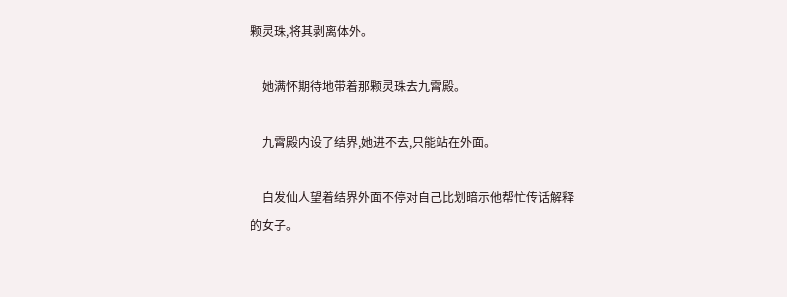颗灵珠,将其剥离体外。

    她满怀期待地带着那颗灵珠去九霄殿。

    九霄殿内设了结界,她进不去,只能站在外面。

    白发仙人望着结界外面不停对自己比划暗示他帮忙传话解释的女子。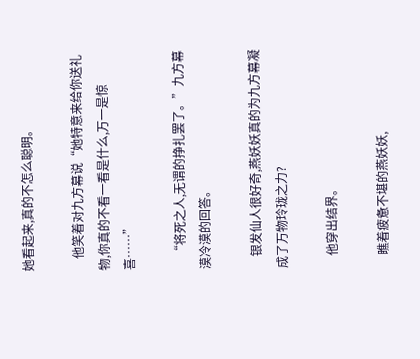她看起来,真的不怎么聪明。

    他笑着对九方幕说“她特意来给你送礼物,你真的不看一看是什么,万一是惊喜……”

    “将死之人,无谓的挣扎罢了。”九方幕漠冷漠的回答。

    银发仙人很好奇,燕妖妖真的为九方幕凝成了万物玲珑之力?

    他穿出结界。

    瞧着疲惫不堪的燕妖妖,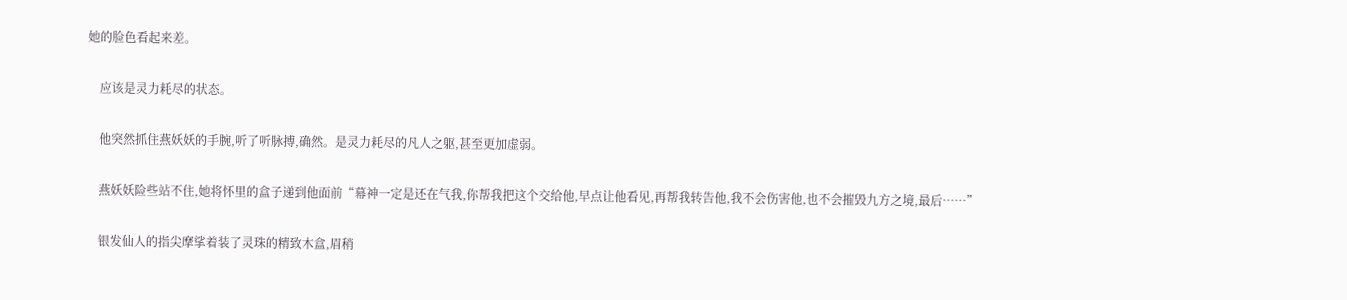她的脸色看起来差。

    应该是灵力耗尽的状态。

    他突然抓住燕妖妖的手腕,听了听脉搏,确然。是灵力耗尽的凡人之躯,甚至更加虚弱。

    燕妖妖险些站不住,她将怀里的盒子递到他面前“幕神一定是还在气我,你帮我把这个交给他,早点让他看见,再帮我转告他,我不会伤害他,也不会摧毁九方之境,最后……”

    银发仙人的指尖摩挲着装了灵珠的精致木盒,眉稍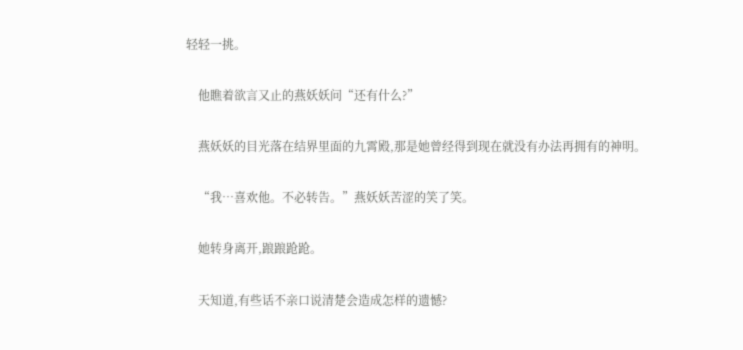轻轻一挑。

    他瞧着欲言又止的燕妖妖问“还有什么?”

    燕妖妖的目光落在结界里面的九霄殿,那是她曾经得到现在就没有办法再拥有的神明。

    “我…喜欢他。不必转告。”燕妖妖苦涩的笑了笑。

    她转身离开,踉踉跄跄。

    天知道,有些话不亲口说清楚会造成怎样的遗憾?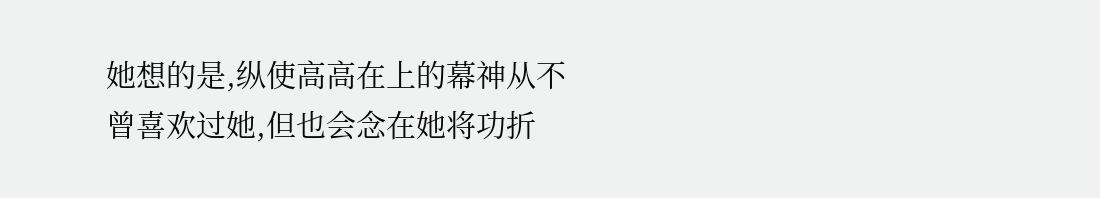她想的是,纵使高高在上的幕神从不曾喜欢过她,但也会念在她将功折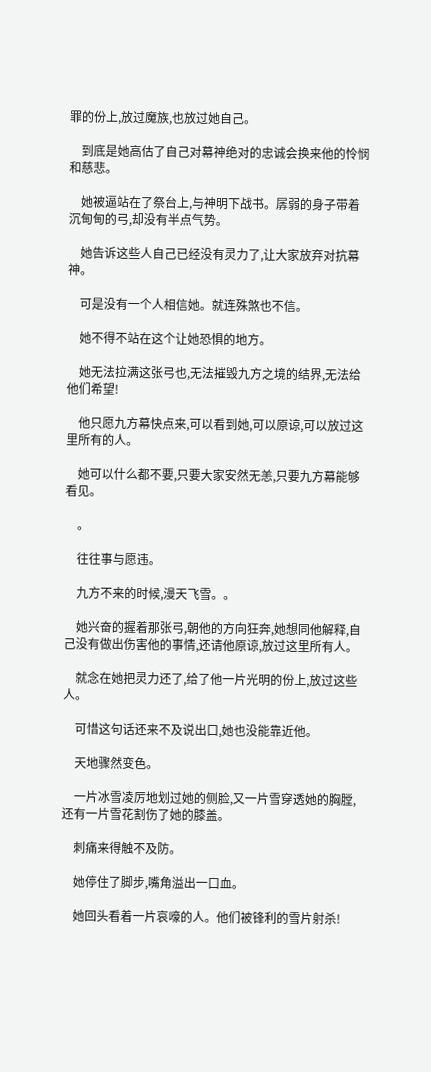罪的份上,放过魔族,也放过她自己。

    到底是她高估了自己对幕神绝对的忠诚会换来他的怜悯和慈悲。

    她被逼站在了祭台上,与神明下战书。孱弱的身子带着沉甸甸的弓,却没有半点气势。

    她告诉这些人自己已经没有灵力了,让大家放弃对抗幕神。

    可是没有一个人相信她。就连殊煞也不信。

    她不得不站在这个让她恐惧的地方。

    她无法拉满这张弓也,无法摧毁九方之境的结界,无法给他们希望!

    他只愿九方幕快点来,可以看到她,可以原谅,可以放过这里所有的人。

    她可以什么都不要,只要大家安然无恙,只要九方幕能够看见。

    。

    往往事与愿违。

    九方不来的时候,漫天飞雪。。

    她兴奋的握着那张弓,朝他的方向狂奔,她想同他解释,自己没有做出伤害他的事情,还请他原谅,放过这里所有人。

    就念在她把灵力还了,给了他一片光明的份上,放过这些人。

    可惜这句话还来不及说出口,她也没能靠近他。

    天地骤然变色。

    一片冰雪凌厉地划过她的侧脸,又一片雪穿透她的胸膛,还有一片雪花割伤了她的膝盖。

    刺痛来得触不及防。

    她停住了脚步,嘴角溢出一口血。

    她回头看着一片哀嚎的人。他们被锋利的雪片射杀!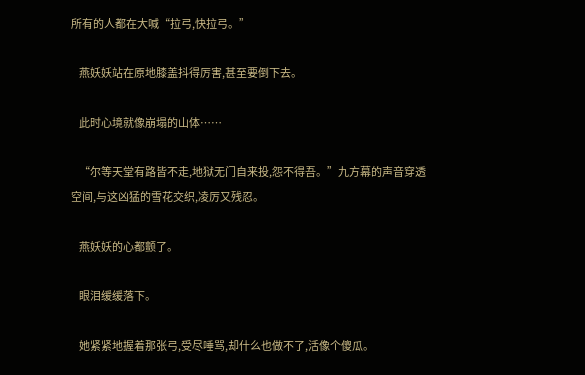所有的人都在大喊“拉弓,快拉弓。”

    燕妖妖站在原地膝盖抖得厉害,甚至要倒下去。

    此时心境就像崩塌的山体……

    “尔等天堂有路皆不走,地狱无门自来投,怨不得吾。”九方幕的声音穿透空间,与这凶猛的雪花交织,凌厉又残忍。

    燕妖妖的心都颤了。

    眼泪缓缓落下。

    她紧紧地握着那张弓,受尽唾骂,却什么也做不了,活像个傻瓜。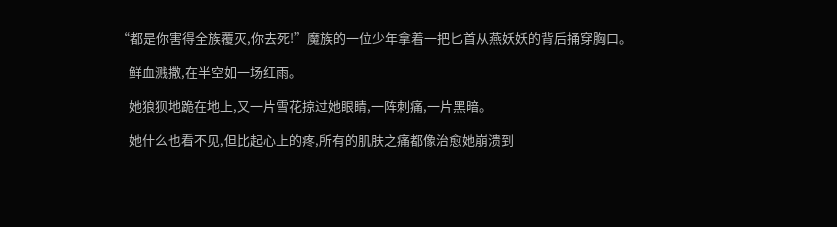“都是你害得全族覆灭,你去死!”魔族的一位少年拿着一把匕首从燕妖妖的背后捅穿胸口。

    鲜血溅撒,在半空如一场红雨。

    她狼狈地跪在地上,又一片雪花掠过她眼睛,一阵刺痛,一片黑暗。

    她什么也看不见,但比起心上的疼,所有的肌肤之痛都像治愈她崩溃到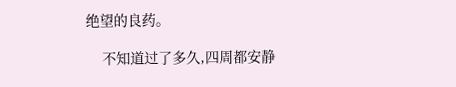绝望的良药。

    不知道过了多久,四周都安静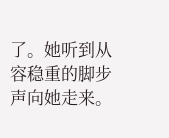了。她听到从容稳重的脚步声向她走来。